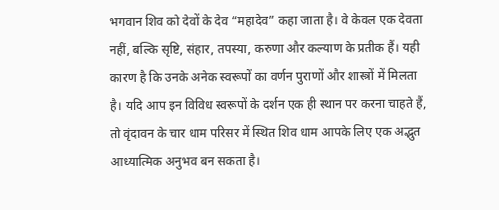भगवान शिव को देवों के देव “महादेव” कहा जाता है। वे केवल एक देवता नहीं, बल्कि सृष्टि, संहार, तपस्या, करुणा और कल्याण के प्रतीक हैं। यही कारण है कि उनके अनेक स्वरूपों का वर्णन पुराणों और शास्त्रों में मिलता है। यदि आप इन विविध स्वरूपों के दर्शन एक ही स्थान पर करना चाहते हैं, तो वृंदावन के चार धाम परिसर में स्थित शिव धाम आपके लिए एक अद्भुत आध्यात्मिक अनुभव बन सकता है।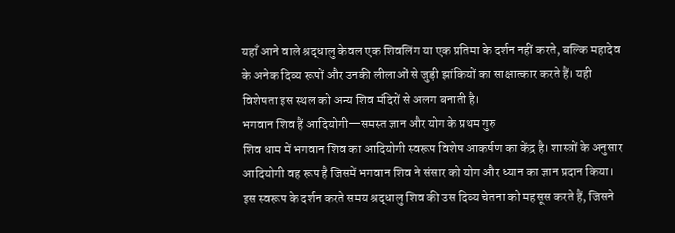यहाँ आने वाले श्रद्धालु केवल एक शिवलिंग या एक प्रतिमा के दर्शन नहीं करते, बल्कि महादेव के अनेक दिव्य रूपों और उनकी लीलाओं से जुड़ी झांकियों का साक्षात्कार करते हैं। यही विशेषता इस स्थल को अन्य शिव मंदिरों से अलग बनाती है।
भगवान शिव हैं आदियोगी—समस्त ज्ञान और योग के प्रथम गुरु
शिव धाम में भगवान शिव का आदियोगी स्वरूप विशेष आकर्षण का केंद्र है। शास्त्रों के अनुसार आदियोगी वह रूप है जिसमें भगवान शिव ने संसार को योग और ध्यान का ज्ञान प्रदान किया।
इस स्वरूप के दर्शन करते समय श्रद्धालु शिव की उस दिव्य चेतना को महसूस करते हैं, जिसने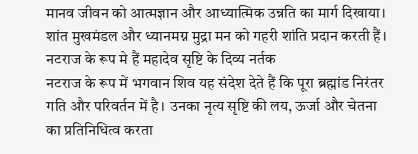मानव जीवन को आत्मज्ञान और आध्यात्मिक उन्नति का मार्ग दिखाया। शांत मुखमंडल और ध्यानमग्न मुद्रा मन को गहरी शांति प्रदान करती हैं।
नटराज के रूप मे हैं महादेव सृष्टि के दिव्य नर्तक
नटराज के रूप में भगवान शिव यह संदेश देते हैं कि पूरा ब्रह्मांड निरंतर गति और परिवर्तन में है। उनका नृत्य सृष्टि की लय, ऊर्जा और चेतना का प्रतिनिधित्व करता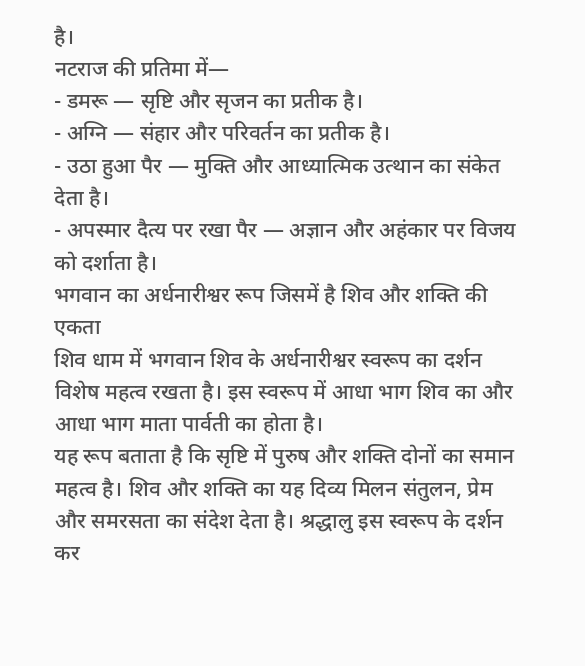है।
नटराज की प्रतिमा में—
- डमरू — सृष्टि और सृजन का प्रतीक है।
- अग्नि — संहार और परिवर्तन का प्रतीक है।
- उठा हुआ पैर — मुक्ति और आध्यात्मिक उत्थान का संकेत देता है।
- अपस्मार दैत्य पर रखा पैर — अज्ञान और अहंकार पर विजय को दर्शाता है।
भगवान का अर्धनारीश्वर रूप जिसमें है शिव और शक्ति की एकता
शिव धाम में भगवान शिव के अर्धनारीश्वर स्वरूप का दर्शन विशेष महत्व रखता है। इस स्वरूप में आधा भाग शिव का और आधा भाग माता पार्वती का होता है।
यह रूप बताता है कि सृष्टि में पुरुष और शक्ति दोनों का समान महत्व है। शिव और शक्ति का यह दिव्य मिलन संतुलन, प्रेम और समरसता का संदेश देता है। श्रद्धालु इस स्वरूप के दर्शन कर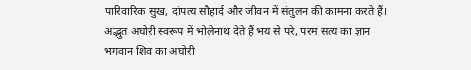पारिवारिक सुख, दांपत्य सौहार्द और जीवन में संतुलन की कामना करते हैं।
अद्भुत अघोरी स्वरूप में भोलेनाथ देते हैं भय से परे, परम सत्य का ज्ञान
भगवान शिव का अघोरी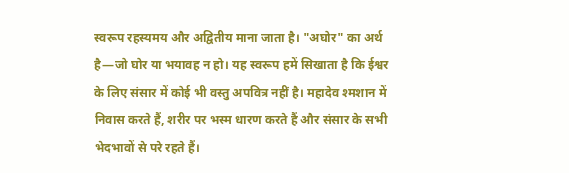स्वरूप रहस्यमय और अद्वितीय माना जाता है। "अघोर" का अर्थ है—जो घोर या भयावह न हो। यह स्वरूप हमें सिखाता है कि ईश्वर के लिए संसार में कोई भी वस्तु अपवित्र नहीं है। महादेव श्मशान में निवास करते हैं, शरीर पर भस्म धारण करते हैं और संसार के सभी भेदभावों से परे रहते हैं।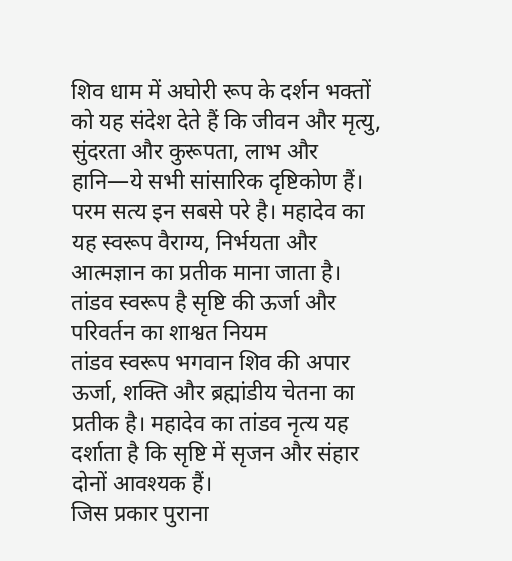शिव धाम में अघोरी रूप के दर्शन भक्तों को यह संदेश देते हैं कि जीवन और मृत्यु, सुंदरता और कुरूपता, लाभ और हानि—ये सभी सांसारिक दृष्टिकोण हैं। परम सत्य इन सबसे परे है। महादेव का यह स्वरूप वैराग्य, निर्भयता और आत्मज्ञान का प्रतीक माना जाता है।
तांडव स्वरूप है सृष्टि की ऊर्जा और परिवर्तन का शाश्वत नियम
तांडव स्वरूप भगवान शिव की अपार ऊर्जा, शक्ति और ब्रह्मांडीय चेतना का प्रतीक है। महादेव का तांडव नृत्य यह दर्शाता है कि सृष्टि में सृजन और संहार दोनों आवश्यक हैं।
जिस प्रकार पुराना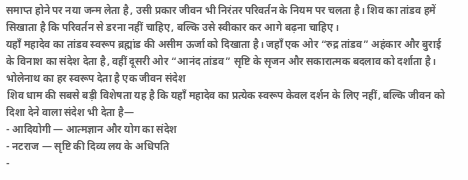समाप्त होने पर नया जन्म लेता है, उसी प्रकार जीवन भी निरंतर परिवर्तन के नियम पर चलता है। शिव का तांडव हमें सिखाता है कि परिवर्तन से डरना नहीं चाहिए, बल्कि उसे स्वीकार कर आगे बढ़ना चाहिए।
यहाँ महादेव का तांडव स्वरूप ब्रह्मांड की असीम ऊर्जा को दिखाता है। जहाँ एक ओर “रुद्र तांडव” अहंकार और बुराई के विनाश का संदेश देता है, वहीं दूसरी ओर “आनंद तांडव” सृष्टि के सृजन और सकारात्मक बदलाव को दर्शाता है।
भोलेनाथ का हर स्वरूप देता है एक जीवन संदेश
शिव धाम की सबसे बड़ी विशेषता यह है कि यहाँ महादेव का प्रत्येक स्वरूप केवल दर्शन के लिए नहीं, बल्कि जीवन को दिशा देने वाला संदेश भी देता है—
- आदियोगी — आत्मज्ञान और योग का संदेश
- नटराज — सृष्टि की दिव्य लय के अधिपति
-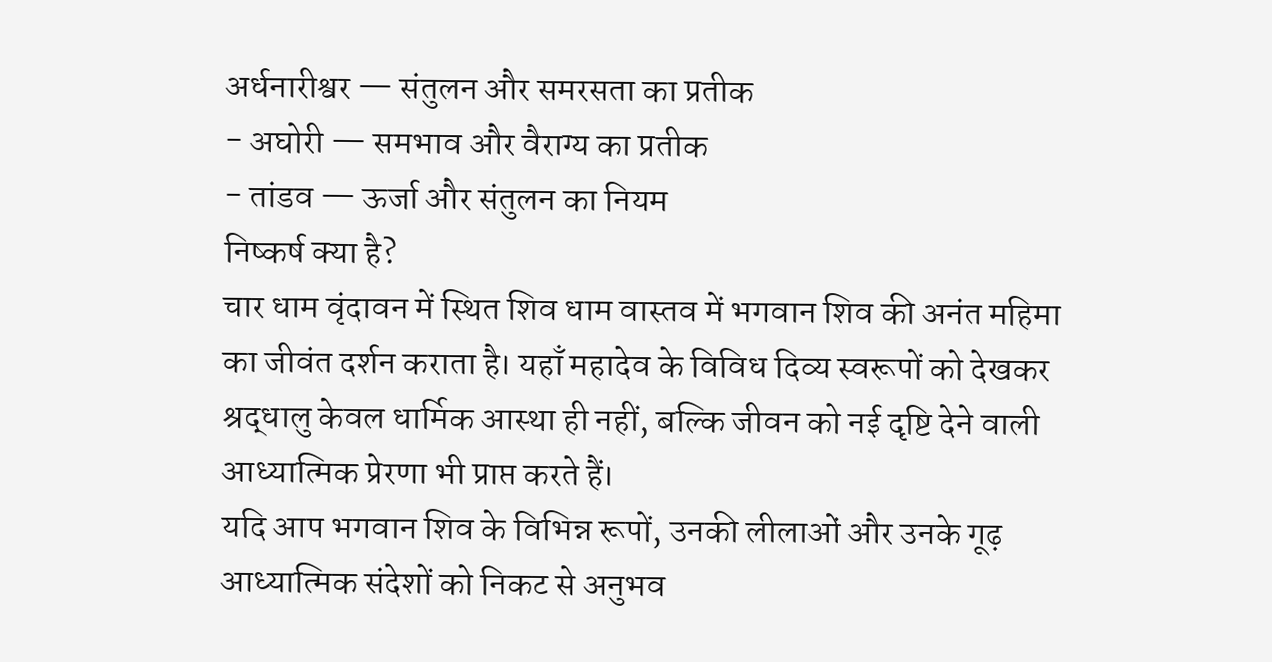अर्धनारीश्वर — संतुलन और समरसता का प्रतीक
- अघोरी — समभाव और वैराग्य का प्रतीक
- तांडव — ऊर्जा और संतुलन का नियम
निष्कर्ष क्या है?
चार धाम वृंदावन में स्थित शिव धाम वास्तव में भगवान शिव की अनंत महिमा का जीवंत दर्शन कराता है। यहाँ महादेव के विविध दिव्य स्वरूपों को देखकर श्रद्धालु केवल धार्मिक आस्था ही नहीं, बल्कि जीवन को नई दृष्टि देने वाली आध्यात्मिक प्रेरणा भी प्राप्त करते हैं।
यदि आप भगवान शिव के विभिन्न रूपों, उनकी लीलाओं और उनके गूढ़ आध्यात्मिक संदेशों को निकट से अनुभव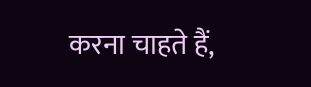करना चाहते हैं,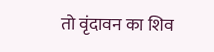तो वृंदावन का शिव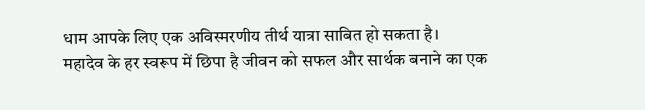धाम आपके लिए एक अविस्मरणीय तीर्थ यात्रा साबित हो सकता है।
महादेव के हर स्वरूप में छिपा है जीवन को सफल और सार्थक बनाने का एक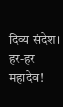दिव्य संदेश।
हर-हर महादेव!